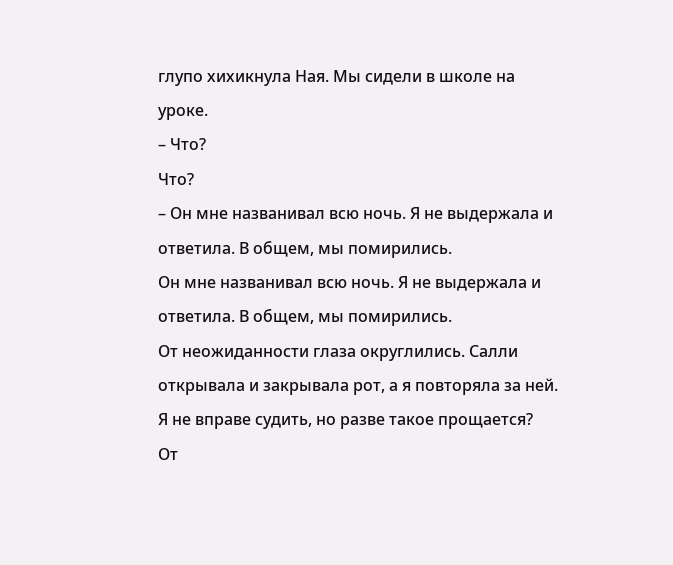глупо хихикнула Ная. Мы сидели в школе на уроке.
– Что?
Что?
– Он мне названивал всю ночь. Я не выдержала и ответила. В общем, мы помирились.
Он мне названивал всю ночь. Я не выдержала и ответила. В общем, мы помирились.
От неожиданности глаза округлились. Салли открывала и закрывала рот, а я повторяла за ней. Я не вправе судить, но разве такое прощается?
От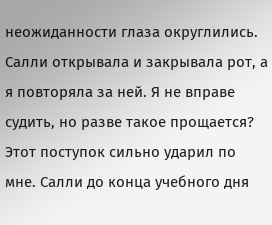неожиданности глаза округлились. Салли открывала и закрывала рот, а я повторяла за ней. Я не вправе судить, но разве такое прощается?
Этот поступок сильно ударил по мне. Салли до конца учебного дня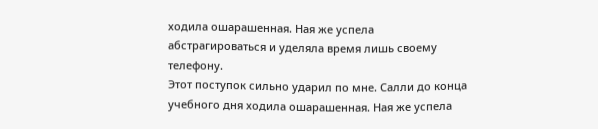ходила ошарашенная. Ная же успела абстрагироваться и уделяла время лишь своему телефону.
Этот поступок сильно ударил по мне. Салли до конца учебного дня ходила ошарашенная. Ная же успела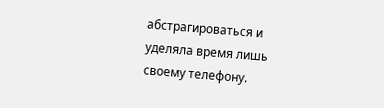абстрагироваться и уделяла время лишь своему телефону.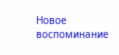Новое воспоминание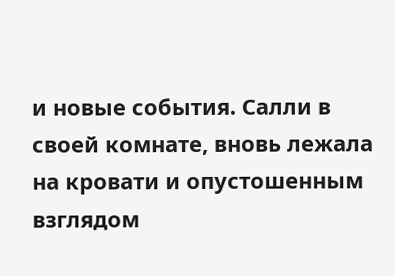и новые события. Салли в своей комнате, вновь лежала на кровати и опустошенным взглядом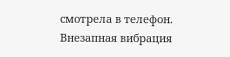смотрела в телефон. Внезапная вибрация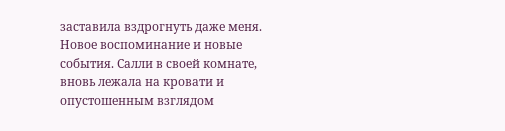заставила вздрогнуть даже меня.
Новое воспоминание и новые события. Салли в своей комнате, вновь лежала на кровати и опустошенным взглядом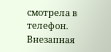смотрела в телефон. Внезапная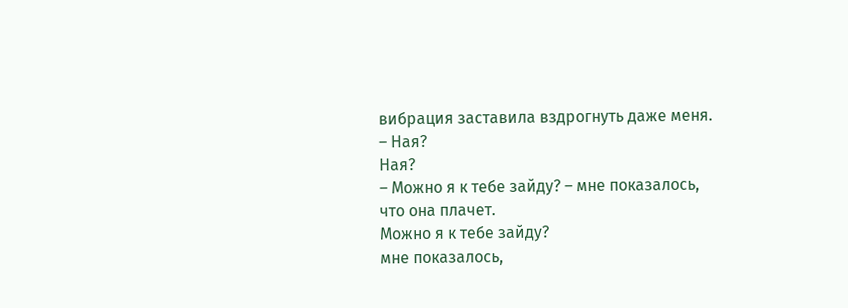вибрация заставила вздрогнуть даже меня.
– Ная?
Ная?
– Можно я к тебе зайду? – мне показалось, что она плачет.
Можно я к тебе зайду?
мне показалось,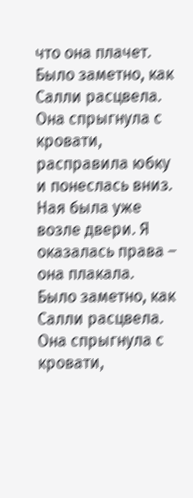что она плачет.
Было заметно, как Салли расцвела. Она спрыгнула с кровати, расправила юбку и понеслась вниз. Ная была уже возле двери. Я оказалась права – она плакала.
Было заметно, как Салли расцвела. Она спрыгнула с кровати,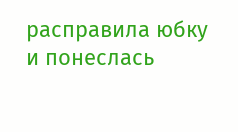расправила юбку и понеслась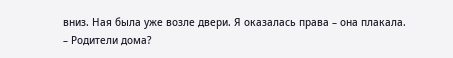вниз. Ная была уже возле двери. Я оказалась права – она плакала.
– Родители дома?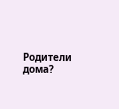Родители дома?